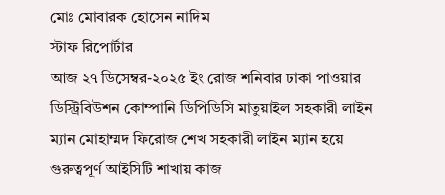মোঃ মোবারক হোসেন নাদিম
স্টাফ রিপোর্টার
আজ ২৭ ডিসেম্বর-২০২৫ ইং রোজ শনিবার ঢাকা পাওয়ার ডিস্ট্রিবিউশন কোম্পানি ডিপিডিসি মাতুয়াইল সহকারী লাইন ম্যান মোহাম্মদ ফিরোজ শেখ সহকারী লাইন ম্যান হয়ে গুরুত্বপূর্ণ আইসিটি শাখায় কাজ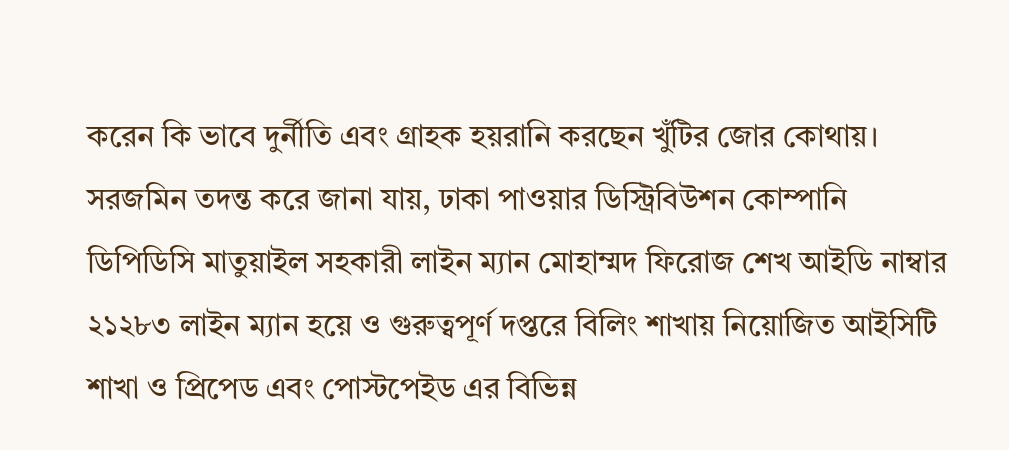করেন কি ভাবে দুর্নীতি এবং গ্রাহক হয়রানি করছেন খুঁটির জোর কোথায়।
সরজমিন তদন্ত করে জানা যায়, ঢাকা পাওয়ার ডিস্ট্রিবিউশন কোম্পানি ডিপিডিসি মাতুয়াইল সহকারী লাইন ম্যান মোহাম্মদ ফিরোজ শেখ আইডি নাম্বার ২১২৮৩ লাইন ম্যান হয়ে ও গুরুত্বপূর্ণ দপ্তরে বিলিং শাখায় নিয়োজিত আইসিটি শাখা ও প্রিপেড এবং পোস্টপেইড এর বিভিন্ন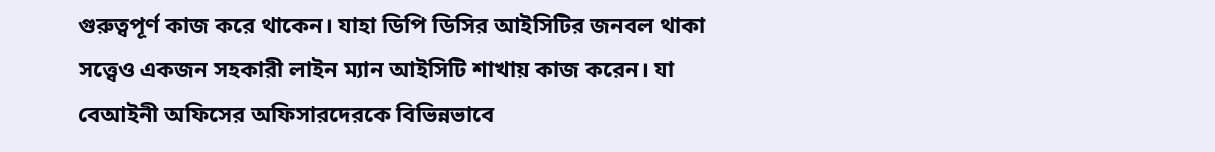গুরুত্বপূর্ণ কাজ করে থাকেন। যাহা ডিপি ডিসির আইসিটির জনবল থাকা সত্ত্বেও একজন সহকারী লাইন ম্যান আইসিটি শাখায় কাজ করেন। যা বেআইনী অফিসের অফিসারদেরকে বিভিন্নভাবে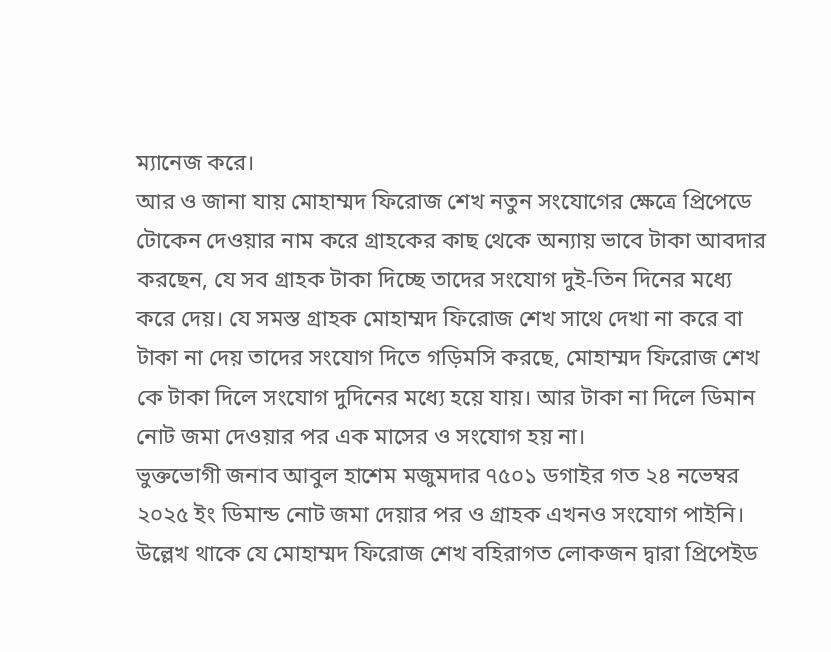ম্যানেজ করে।
আর ও জানা যায় মোহাম্মদ ফিরোজ শেখ নতুন সংযোগের ক্ষেত্রে প্রিপেডে টোকেন দেওয়ার নাম করে গ্রাহকের কাছ থেকে অন্যায় ভাবে টাকা আবদার করছেন, যে সব গ্রাহক টাকা দিচ্ছে তাদের সংযোগ দুই-তিন দিনের মধ্যে করে দেয়। যে সমস্ত গ্রাহক মোহাম্মদ ফিরোজ শেখ সাথে দেখা না করে বা টাকা না দেয় তাদের সংযোগ দিতে গড়িমসি করছে, মোহাম্মদ ফিরোজ শেখ কে টাকা দিলে সংযোগ দুদিনের মধ্যে হয়ে যায়। আর টাকা না দিলে ডিমান নোট জমা দেওয়ার পর এক মাসের ও সংযোগ হয় না।
ভুক্তভোগী জনাব আবুল হাশেম মজুমদার ৭৫০১ ডগাইর গত ২৪ নভেম্বর ২০২৫ ইং ডিমান্ড নোট জমা দেয়ার পর ও গ্রাহক এখনও সংযোগ পাইনি।
উল্লেখ থাকে যে মোহাম্মদ ফিরোজ শেখ বহিরাগত লোকজন দ্বারা প্রিপেইড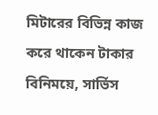মিটারের বিভিন্ন কাজ করে থাকেন টাকার বিনিময়ে, সার্ভিস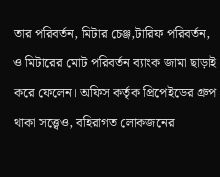তার পরিবর্তন, মিটার চেঞ্জ,টারিফ পরিবর্তন, ও মিটারের মোট পরিবর্তন ব্যাংক জামা ছাড়াই করে ফেলেন। অফিস কর্তৃক প্রিপেইডের গ্রুপ থাকা সত্ত্বেও, বহিরাগত লোকজনের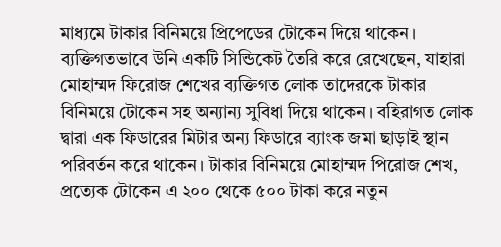মাধ্যমে টাকার বিনিময়ে প্রিপেডের টোকেন দিয়ে থাকেন। ব্যক্তিগতভাবে উনি একটি সিন্ডিকেট তৈরি করে রেখেছেন, যাহারা মোহাম্মদ ফিরোজ শেখের ব্যক্তিগত লোক তাদেরকে টাকার বিনিময়ে টোকেন সহ অন্যান্য সুবিধা দিয়ে থাকেন। বহিরাগত লোক দ্বারা এক ফিডারের মিটার অন্য ফিডারে ব্যাংক জমা ছাড়াই স্থান পরিবর্তন করে থাকেন। টাকার বিনিময়ে মোহাম্মদ পিরোজ শেখ, প্রত্যেক টোকেন এ ২০০ থেকে ৫০০ টাকা করে নতুন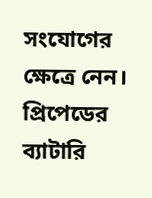সংযোগের ক্ষেত্রে নেন। প্রিপেডের ব্যাটারি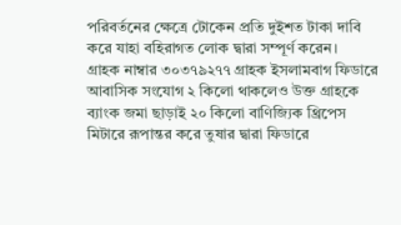পরিবর্তনের ক্ষেত্রে টোকেন প্রতি দুইশত টাকা দাবি করে যাহা বহিরাগত লোক দ্বারা সম্পূর্ণ করেন।
গ্রাহক নাম্বার ৩০৩৭৯২৭৭ গ্রাহক ইসলামবাগ ফিডারে আবাসিক সংযোগ ২ কিলো থাকলেও উক্ত গ্রাহকে ব্যাংক জমা ছাড়াই ২০ কিলো বাণিজ্যিক থ্রিপেস মিটারে রূপান্তর করে তুষার দ্বারা ফিডারে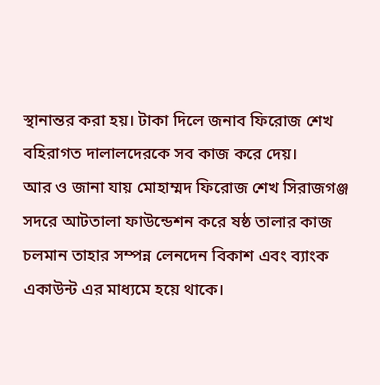স্থানান্তর করা হয়। টাকা দিলে জনাব ফিরোজ শেখ বহিরাগত দালালদেরকে সব কাজ করে দেয়।
আর ও জানা যায় মোহাম্মদ ফিরোজ শেখ সিরাজগঞ্জ সদরে আটতালা ফাউন্ডেশন করে ষষ্ঠ তালার কাজ চলমান তাহার সম্পন্ন লেনদেন বিকাশ এবং ব্যাংক একাউন্ট এর মাধ্যমে হয়ে থাকে।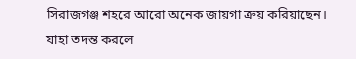সিরাজগঞ্জ শহরে আরো অনেক জায়গা ক্রয় করিয়াছেন। যাহা তদন্ত করলে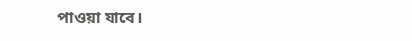পাওয়া যাবে।